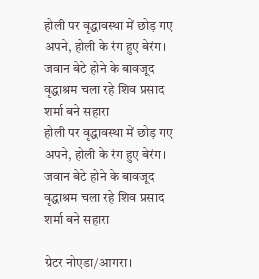होली पर वृद्धावस्था में छोड़ गए अपने, होली के रंग हुए बेरंग। जवान बेटे होने के बावजूद वृद्धाश्रम चला रहे शिव प्रसाद शर्मा बने सहारा
होली पर वृद्धावस्था में छोड़ गए अपने, होली के रंग हुए बेरंग। जवान बेटे होने के बावजूद वृद्धाश्रम चला रहे शिव प्रसाद शर्मा बने सहारा

ग्रेटर नोएडा/आगरा।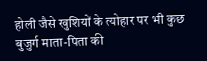होली जैसे खुशियों के त्योहार पर भी कुछ बुजुर्ग माता-पिता की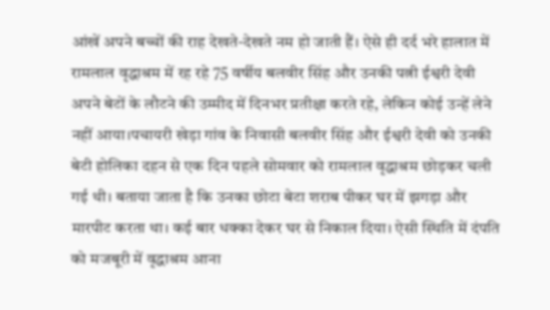आंखें अपने बच्चों की राह देखते-देखते नम हो जाती हैं। ऐसे ही दर्द भरे हालात में रामलाल वृद्धाश्रम में रह रहे 75 वर्षीय बलवीर सिंह और उनकी पत्नी ईश्वरी देवी अपने बेटों के लौटने की उम्मीद में दिनभर प्रतीक्षा करते रहे, लेकिन कोई उन्हें लेने नहीं आया।पचायरी खेड़ा गांव के निवासी बलवीर सिंह और ईश्वरी देवी को उनकी बेटी होलिका दहन से एक दिन पहले सोमवार को रामलाल वृद्धाश्रम छोड़कर चली गई थी। बताया जाता है कि उनका छोटा बेटा शराब पीकर घर में झगड़ा और मारपीट करता था। कई बार धक्का देकर घर से निकाल दिया। ऐसी स्थिति में दंपति को मजबूरी में वृद्धाश्रम आना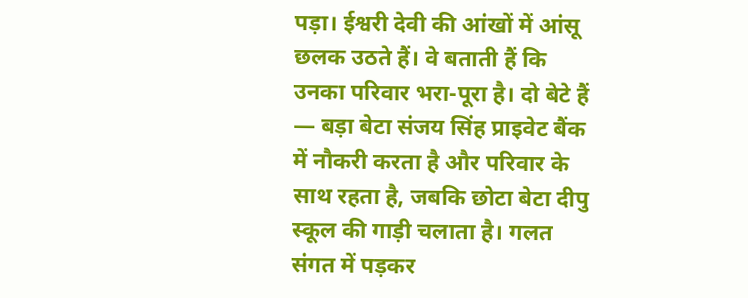पड़ा। ईश्वरी देवी की आंखों में आंसू छलक उठते हैं। वे बताती हैं कि उनका परिवार भरा-पूरा है। दो बेटे हैं — बड़ा बेटा संजय सिंह प्राइवेट बैंक में नौकरी करता है और परिवार के साथ रहता है, जबकि छोटा बेटा दीपु स्कूल की गाड़ी चलाता है। गलत संगत में पड़कर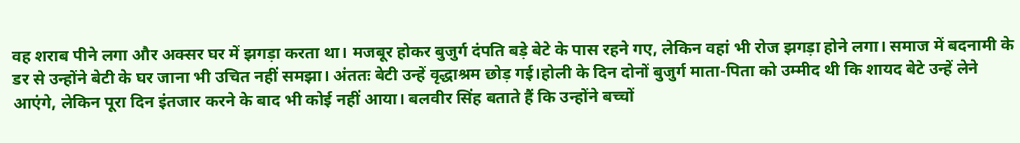वह शराब पीने लगा और अक्सर घर में झगड़ा करता था। मजबूर होकर बुजुर्ग दंपति बड़े बेटे के पास रहने गए, लेकिन वहां भी रोज झगड़ा होने लगा। समाज में बदनामी के डर से उन्होंने बेटी के घर जाना भी उचित नहीं समझा। अंततः बेटी उन्हें वृद्धाश्रम छोड़ गई।होली के दिन दोनों बुजुर्ग माता-पिता को उम्मीद थी कि शायद बेटे उन्हें लेने आएंगे, लेकिन पूरा दिन इंतजार करने के बाद भी कोई नहीं आया। बलवीर सिंह बताते हैं कि उन्होंने बच्चों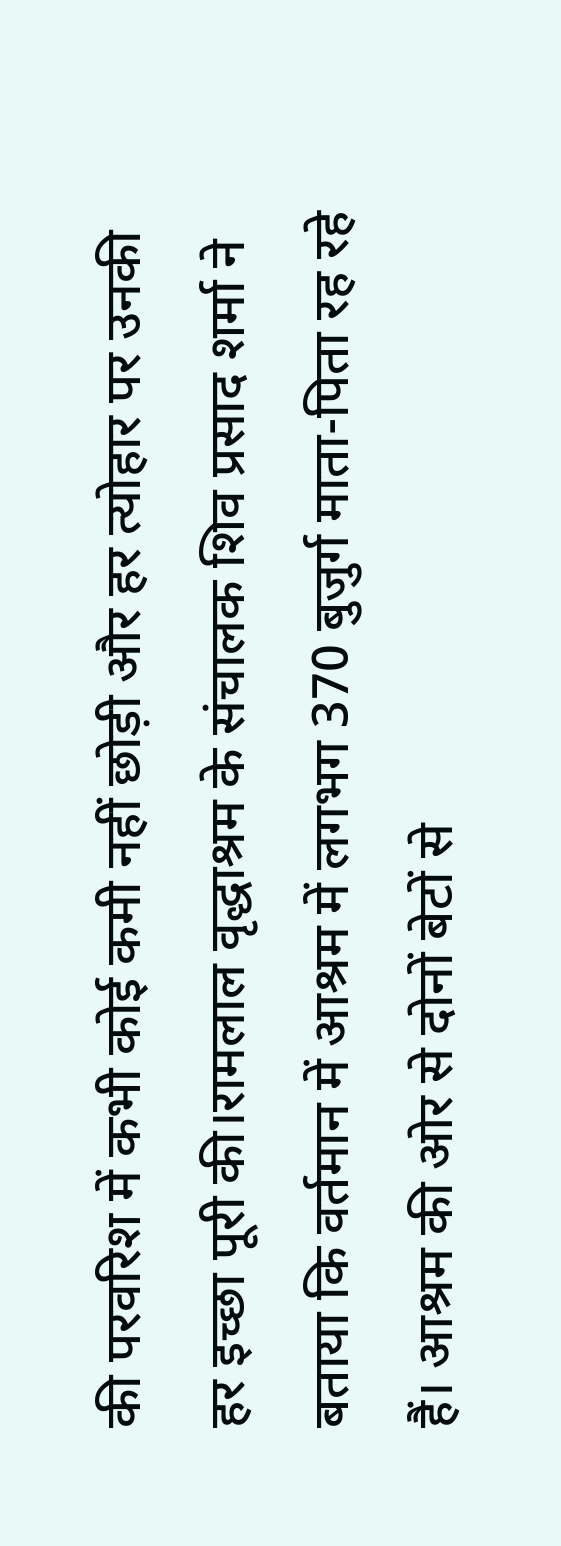की परवरिश में कभी कोई कमी नहीं छोड़ी और हर त्योहार पर उनकी हर इच्छा पूरी की।रामलाल वृद्धाश्रम के संचालक शिव प्रसाद शर्मा ने बताया कि वर्तमान में आश्रम में लगभग 370 बुजुर्ग माता-पिता रह रहे हैं। आश्रम की ओर से दोनों बेटों से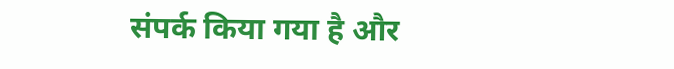संपर्क किया गया है और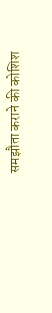समझौता कराने की कोशिश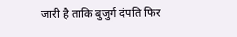जारी है ताकि बुजुर्ग दंपति फिर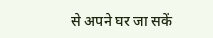से अपने घर जा सकें